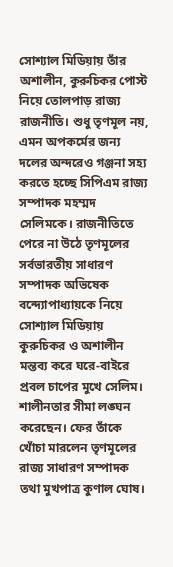সোশ্যাল মিডিয়ায় তাঁর অশালীন, কুরুচিকর পোস্ট নিয়ে তোলপাড় রাজ্য রাজনীতি। শুধু তৃণমূল নয়, এমন অপকর্মের জন্য দলের অন্দরেও গঞ্জনা সহ্য করতে হচ্ছে সিপিএম রাজ্য সম্পাদক মহম্মদ সেলিমকে। রাজনীতিতে পেরে না উঠে তৃণমূলের সর্বভারতীয় সাধারণ সম্পাদক অভিষেক বন্দ্যোপাধ্যায়কে নিয়ে সোশ্যাল মিডিয়ায় কুরুচিকর ও অশালীন মন্তব্য করে ঘরে-বাইরে প্রবল চাপের মুখে সেলিম। শালীনতার সীমা লঙ্ঘন করেছেন। ফের তাঁকে খোঁচা মারলেন তৃণমূলের রাজ্য সাধারণ সম্পাদক তথা মুখপাত্র কুণাল ঘোষ।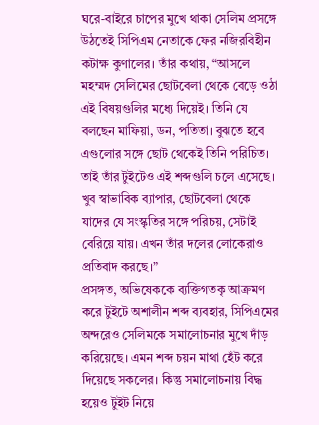ঘরে-বাইরে চাপের মুখে থাকা সেলিম প্রসঙ্গে উঠতেই সিপিএম নেতাকে ফের নজিরবিহীন কটাক্ষ কুণালের। তাঁর কথায়, “আসলে মহম্মদ সেলিমের ছোটবেলা থেকে বেড়ে ওঠা এই বিষয়গুলির মধ্যে দিয়েই। তিনি যে বলছেন মাফিয়া, ডন, পতিতা। বুঝতে হবে এগুলোর সঙ্গে ছোট থেকেই তিনি পরিচিত। তাই তাঁর টুইটেও এই শব্দগুলি চলে এসেছে। খুব স্বাভাবিক ব্যাপার, ছোটবেলা থেকে যাদের যে সংস্কৃতির সঙ্গে পরিচয়, সেটাই বেরিয়ে যায়। এখন তাঁর দলের লোকেরাও প্রতিবাদ করছে।”
প্রসঙ্গত, অভিষেককে ব্যক্তিগতকৃ আক্রমণ করে টুইটে অশালীন শব্দ ব্যবহার, সিপিএমের অন্দরেও সেলিমকে সমালোচনার মুখে দাঁড় করিয়েছে। এমন শব্দ চয়ন মাথা হেঁট করে দিয়েছে সকলের। কিন্তু সমালোচনায় বিদ্ধ হয়েও টুইট নিয়ে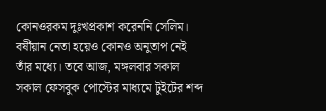কোনওরকম দুঃখপ্রকাশ করেননি সেলিম। বর্ষীয়ান নেতা হয়েও কোনও অনুতাপ নেই তাঁর মধ্যে। তবে আজ, মঙ্গলবার সকাল সকাল ফেসবুক পোস্টের মাধ্যমে টুইটের শব্দ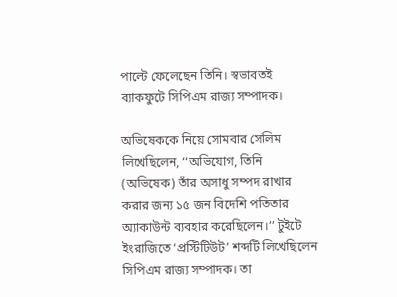পাল্টে ফেলেছেন তিনি। স্বভাবতই ব্যাকফুটে সিপিএম রাজ্য সম্পাদক।

অভিষেককে নিয়ে সোমবার সেলিম লিখেছিলেন, ‘‘অভিযোগ, তিনি (অভিষেক) তাঁর অসাধু সম্পদ রাখার করার জন্য ১৫ জন বিদেশি পতিতার অ্যাকাউন্ট ব্যবহার করেছিলেন।’’ টুইটে ইংরাজিতে ‘প্রস্টিটিউট’ শব্দটি লিখেছিলেন সিপিএম রাজ্য সম্পাদক। তা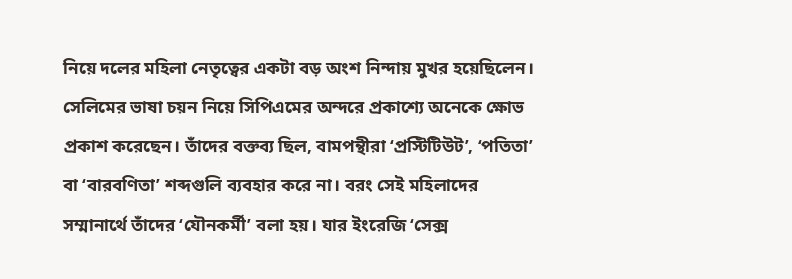নিয়ে দলের মহিলা নেতৃত্বের একটা বড় অংশ নিন্দায় মুখর হয়েছিলেন। সেলিমের ভাষা চয়ন নিয়ে সিপিএমের অন্দরে প্রকাশ্যে অনেকে ক্ষোভ প্রকাশ করেছেন। তাঁদের বক্তব্য ছিল, বামপন্থীরা ‘প্রস্টিটিউট’, ‘পতিতা’ বা ‘বারবণিতা’ শব্দগুলি ব্যবহার করে না। বরং সেই মহিলাদের সম্মানার্থে তাঁদের ‘যৌনকর্মী’ বলা হয়। যার ইংরেজি ‘সেক্স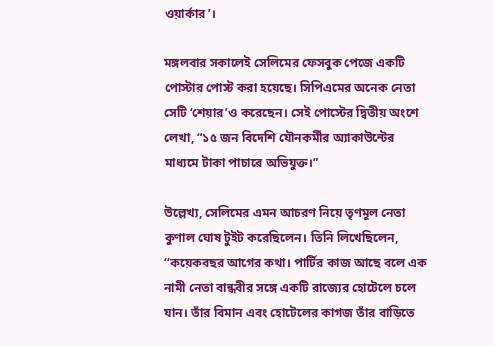ওয়ার্কার’।

মঙ্গলবার সকালেই সেলিমের ফেসবুক পেজে একটি পোস্টার পোস্ট করা হয়েছে। সিপিএমের অনেক নেতা সেটি ‘শেয়ার’ও করেছেন। সেই পোস্টের দ্বিতীয় অংশে লেখা, “১৫ জন বিদেশি যৌনকর্মীর অ্যাকাউন্টের মাধ্যমে টাকা পাচারে অভিযুক্ত।”

উল্লেখ্য, সেলিমের এমন আচরণ নিয়ে তৃণমূল নেতা কুণাল ঘোষ টুইট করেছিলেন। তিনি লিখেছিলেন, ‘‘কয়েকবছর আগের কথা। পার্টির কাজ আছে বলে এক নামী নেতা বান্ধবীর সঙ্গে একটি রাজ্যের হোটেলে চলে যান। তাঁর বিমান এবং হোটেলের কাগজ তাঁর বাড়িতে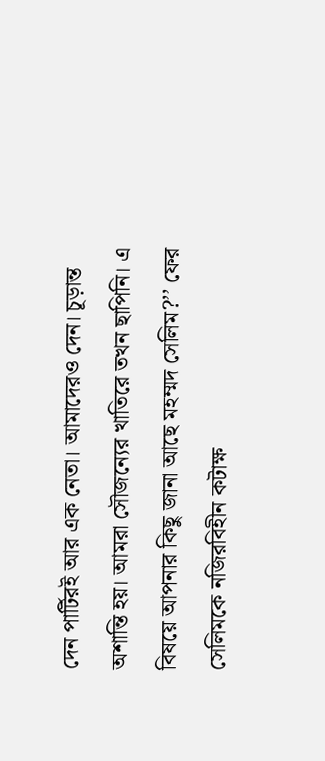দেন পার্টিরই আর এক নেতা। আমাদেরও দেন। চূড়ান্ত অশান্তি হয়। আমরা সৌজন্যের খাতিরে তখন ছাপিনি। এ বিষয়ে আপনার কিছু জানা আছে মহম্মদ সেলিম?’’ ফের সেলিমকে নজিরবিহীন কটাক্ষ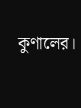কুণালের।